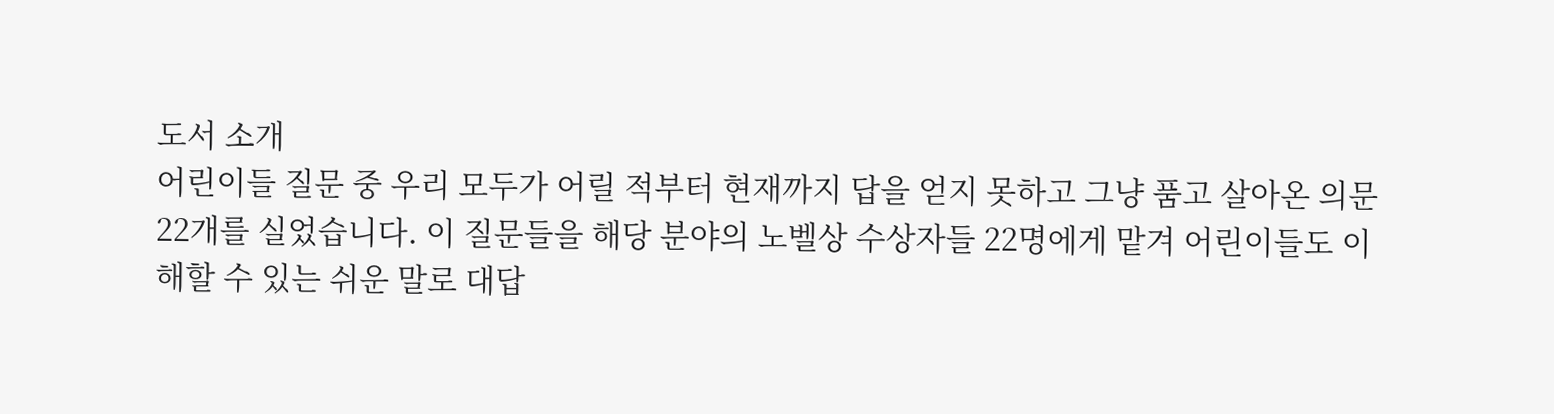도서 소개
어린이들 질문 중 우리 모두가 어릴 적부터 현재까지 답을 얻지 못하고 그냥 품고 살아온 의문 22개를 실었습니다. 이 질문들을 해당 분야의 노벨상 수상자들 22명에게 맡겨 어린이들도 이해할 수 있는 쉬운 말로 대답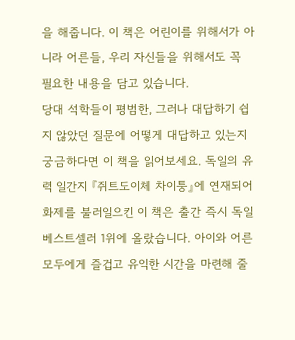을 해줍니다. 이 책은 어린이를 위해서가 아니라 어른들, 우리 자신들을 위해서도 꼭 필요한 내용을 담고 있습니다.
당대 석학들이 평범한, 그러나 대답하기 쉽지 않았던 질문에 어떻게 대답하고 있는지 궁금하다면 이 책을 읽어보세요. 독일의 유력 일간지 『쥐트도이체 차이퉁』에 연재되어 화제를 불러일으킨 이 책은 출간 즉시 독일 베스트셀러 1위에 올랐습니다. 아이와 어른 모두에게 즐겁고 유익한 시간을 마련해 줄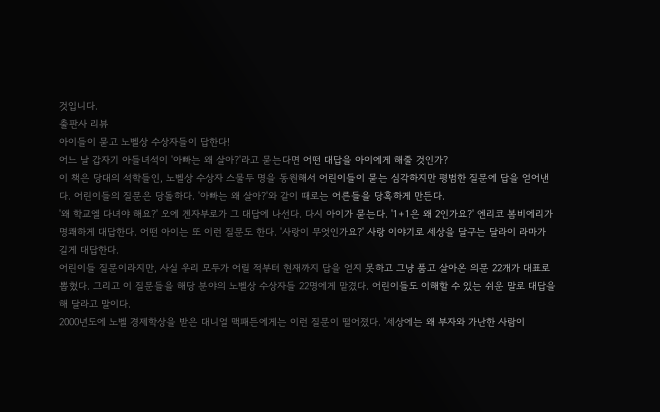것입니다.
출판사 리뷰
아이들이 묻고 노벨상 수상자들이 답한다!
어느 날 갑자기 아들녀석이 '아빠는 왜 살아?'라고 묻는다면 어떤 대답을 아이에게 해줄 것인가?
이 책은 당대의 석학들인, 노벨상 수상자 스물두 명을 동원해서 어린이들이 묻는 심각하지만 평범한 질문에 답을 얻어낸다. 어린이들의 질문은 당돌하다. '아빠는 왜 살아?'와 같이 때로는 어른들을 당혹하게 만든다.
'왜 학교엘 다녀야 해요?' 오에 겐자부로가 그 대답에 나선다. 다시 아이가 묻는다. '1+1은 왜 2인가요?' 엔리코 봄비에리가 명쾌하게 대답한다. 어떤 아이는 또 이런 질문도 한다. '사랑이 무엇인가요?' 사랑 이야기로 세상을 달구는 달라이 라마가 길게 대답한다.
어린이들 질문이라지만, 사실 우리 모두가 어릴 적부터 현재까지 답을 얻지 못하고 그냥 품고 살아온 의문 22개가 대표로 뽑혔다. 그리고 이 질문들을 해당 분야의 노벨상 수상자들 22명에게 맡겼다. 어린이들도 이해할 수 있는 쉬운 말로 대답을 해 달라고 말이다.
2000년도에 노벨 경제학상을 받은 대니얼 맥패든에게는 이런 질문이 떨어졌다. '세상에는 왜 부자와 가난한 사람이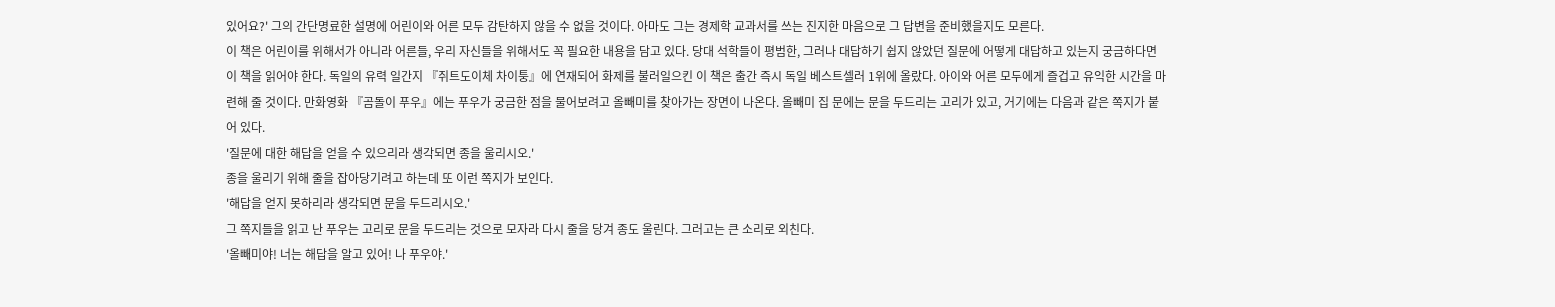있어요?' 그의 간단명료한 설명에 어린이와 어른 모두 감탄하지 않을 수 없을 것이다. 아마도 그는 경제학 교과서를 쓰는 진지한 마음으로 그 답변을 준비했을지도 모른다.
이 책은 어린이를 위해서가 아니라 어른들, 우리 자신들을 위해서도 꼭 필요한 내용을 담고 있다. 당대 석학들이 평범한, 그러나 대답하기 쉽지 않았던 질문에 어떻게 대답하고 있는지 궁금하다면 이 책을 읽어야 한다. 독일의 유력 일간지 『쥐트도이체 차이퉁』에 연재되어 화제를 불러일으킨 이 책은 출간 즉시 독일 베스트셀러 1위에 올랐다. 아이와 어른 모두에게 즐겁고 유익한 시간을 마련해 줄 것이다. 만화영화 『곰돌이 푸우』에는 푸우가 궁금한 점을 물어보려고 올빼미를 찾아가는 장면이 나온다. 올빼미 집 문에는 문을 두드리는 고리가 있고, 거기에는 다음과 같은 쪽지가 붙어 있다.
'질문에 대한 해답을 얻을 수 있으리라 생각되면 종을 울리시오.'
종을 울리기 위해 줄을 잡아당기려고 하는데 또 이런 쪽지가 보인다.
'해답을 얻지 못하리라 생각되면 문을 두드리시오.'
그 쪽지들을 읽고 난 푸우는 고리로 문을 두드리는 것으로 모자라 다시 줄을 당겨 종도 울린다. 그러고는 큰 소리로 외친다.
'올빼미야! 너는 해답을 알고 있어! 나 푸우야.'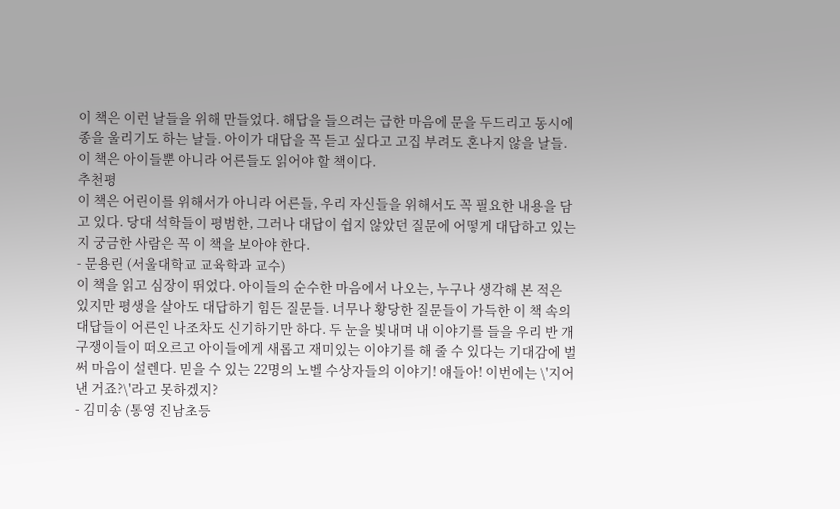이 책은 이런 날들을 위해 만들었다. 해답을 들으려는 급한 마음에 문을 두드리고 동시에 종을 울리기도 하는 날들. 아이가 대답을 꼭 듣고 싶다고 고집 부려도 혼나지 않을 날들. 이 책은 아이들뿐 아니라 어른들도 읽어야 할 책이다.
추천평
이 책은 어린이를 위해서가 아니라 어른들, 우리 자신들을 위해서도 꼭 필요한 내용을 담고 있다. 당대 석학들이 평범한, 그러나 대답이 쉽지 않았던 질문에 어떻게 대답하고 있는지 궁금한 사람은 꼭 이 책을 보아야 한다.
- 문용린 (서울대학교 교육학과 교수)
이 책을 읽고 심장이 뛰었다. 아이들의 순수한 마음에서 나오는, 누구나 생각해 본 적은 있지만 평생을 살아도 대답하기 힘든 질문들. 너무나 황당한 질문들이 가득한 이 책 속의 대답들이 어른인 나조차도 신기하기만 하다. 두 눈을 빛내며 내 이야기를 들을 우리 반 개구쟁이들이 떠오르고 아이들에게 새롭고 재미있는 이야기를 해 줄 수 있다는 기대감에 벌써 마음이 설렌다. 믿을 수 있는 22명의 노벨 수상자들의 이야기! 얘들아! 이번에는 \'지어낸 거죠?\'라고 못하겠지?
- 김미송 (통영 진남초등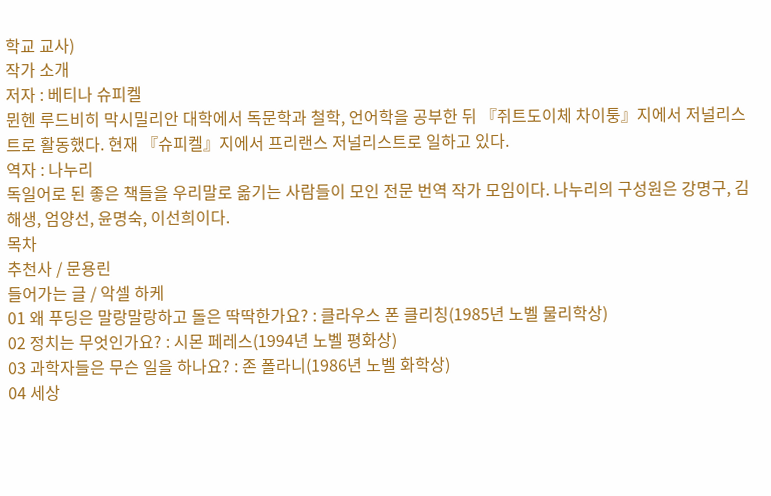학교 교사)
작가 소개
저자 : 베티나 슈피켈
뮌헨 루드비히 막시밀리안 대학에서 독문학과 철학, 언어학을 공부한 뒤 『쥐트도이체 차이퉁』지에서 저널리스트로 활동했다. 현재 『슈피켈』지에서 프리랜스 저널리스트로 일하고 있다.
역자 : 나누리
독일어로 된 좋은 책들을 우리말로 옮기는 사람들이 모인 전문 번역 작가 모임이다. 나누리의 구성원은 강명구, 김해생, 엄양선, 윤명숙, 이선희이다.
목차
추천사 / 문용린
들어가는 글 / 악셀 하케
01 왜 푸딩은 말랑말랑하고 돌은 딱딱한가요? : 클라우스 폰 클리칭(1985년 노벨 물리학상)
02 정치는 무엇인가요? : 시몬 페레스(1994년 노벨 평화상)
03 과학자들은 무슨 일을 하나요? : 존 폴라니(1986년 노벨 화학상)
04 세상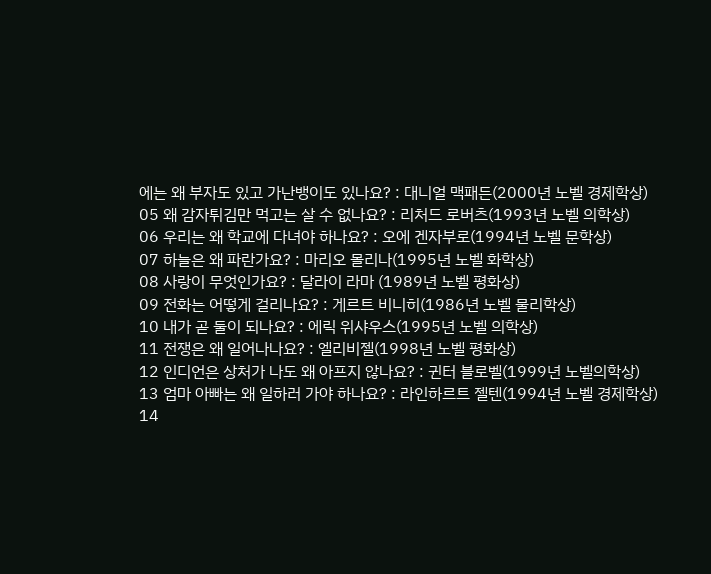에는 왜 부자도 있고 가난뱅이도 있나요? : 대니얼 맥패든(2000년 노벨 경제학상)
05 왜 감자튀김만 먹고는 살 수 없나요? : 리처드 로버츠(1993년 노벨 의학상)
06 우리는 왜 학교에 다녀야 하나요? : 오에 겐자부로(1994년 노벨 문학상)
07 하늘은 왜 파란가요? : 마리오 몰리나(1995년 노벨 화학상)
08 사랑이 무엇인가요? : 달라이 라마 (1989년 노벨 평화상)
09 전화는 어떻게 걸리나요? : 게르트 비니히(1986년 노벨 물리학상)
10 내가 곧 둘이 되나요? : 에릭 위샤우스(1995년 노벨 의학상)
11 전쟁은 왜 일어나나요? : 엘리비젤(1998년 노벨 평화상)
12 인디언은 상처가 나도 왜 아프지 않나요? : 귄터 블로벨(1999년 노벨의학상)
13 엄마 아빠는 왜 일하러 가야 하나요? : 라인하르트 젤텐(1994년 노벨 경제학상)
14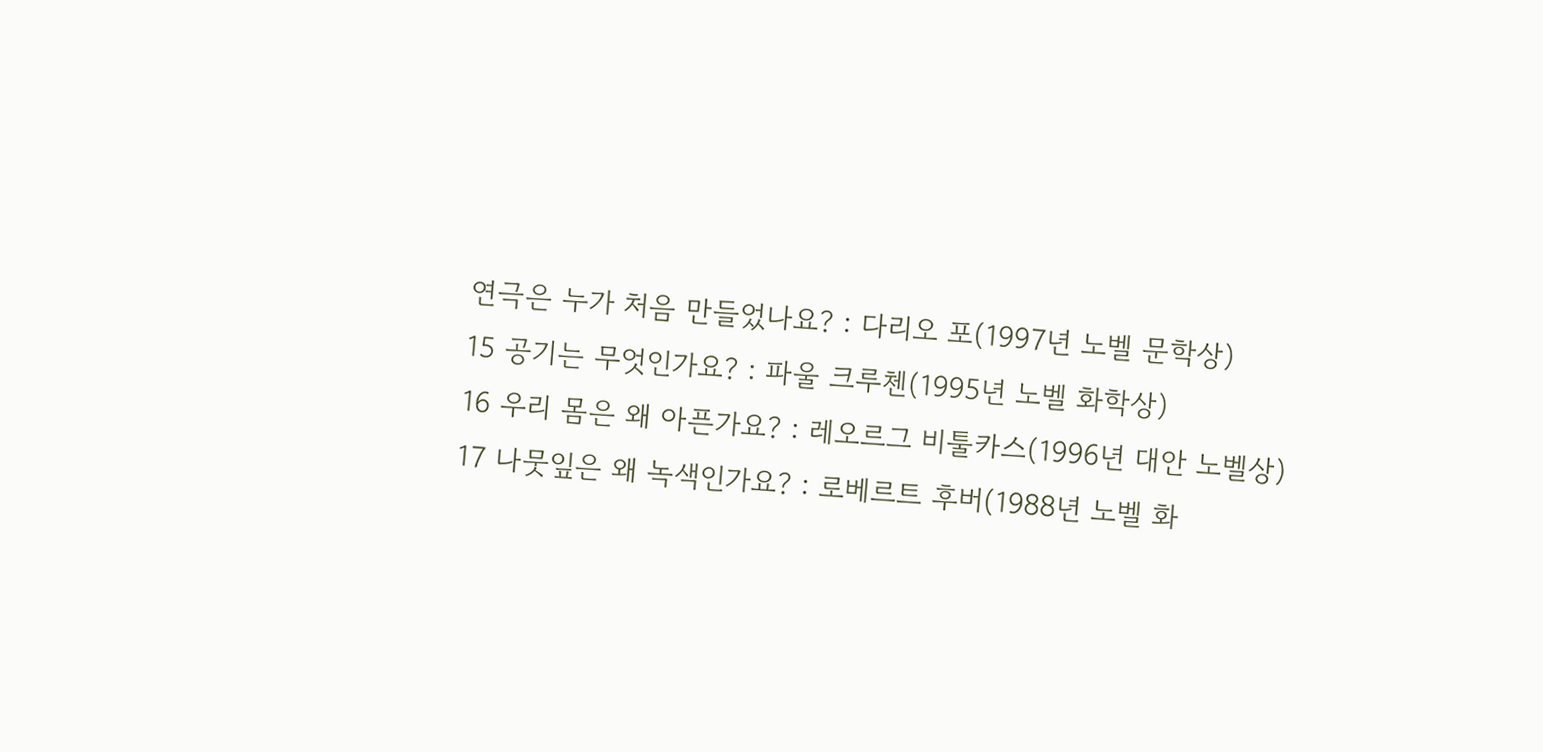연극은 누가 처음 만들었나요? : 다리오 포(1997년 노벨 문학상)
15 공기는 무엇인가요? : 파울 크루첸(1995년 노벨 화학상)
16 우리 몸은 왜 아픈가요? : 레오르그 비툴카스(1996년 대안 노벨상)
17 나뭇잎은 왜 녹색인가요? : 로베르트 후버(1988년 노벨 화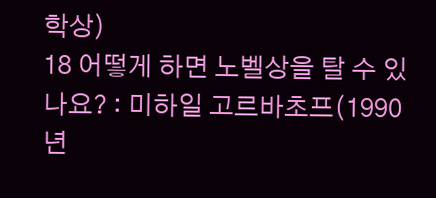학상)
18 어떻게 하면 노벨상을 탈 수 있나요? : 미하일 고르바초프(1990년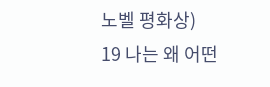노벨 평화상)
19 나는 왜 어떤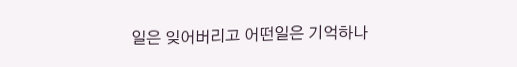일은 잊어버리고 어떤일은 기억하나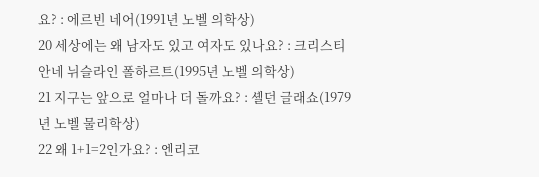요? : 에르빈 네어(1991년 노벨 의학상)
20 세상에는 왜 남자도 있고 여자도 있나요? : 크리스티안네 뉘슬라인 폴하르트(1995년 노벨 의학상)
21 지구는 앞으로 얼마나 더 돌까요? : 셸던 글래쇼(1979년 노벨 물리학상)
22 왜 1+1=2인가요? : 엔리코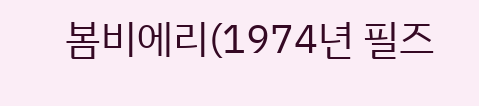봄비에리(1974년 필즈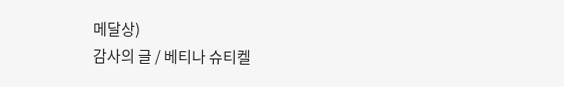메달상)
감사의 글 / 베티나 슈티켈